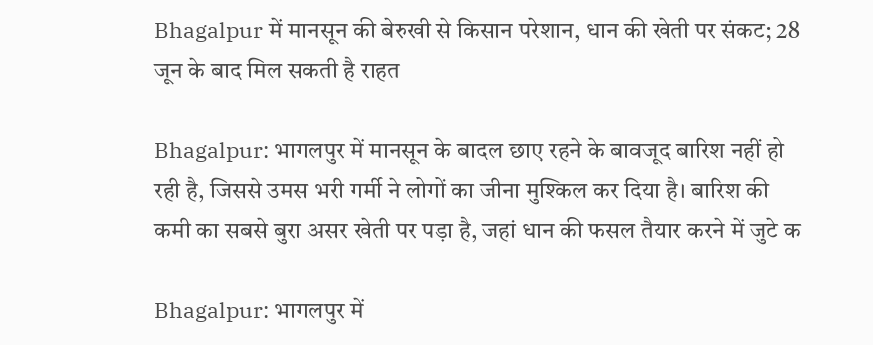Bhagalpur में मानसून की बेरुखी से किसान परेशान, धान की खेती पर संकट; 28 जून के बाद मिल सकती है राहत

Bhagalpur: भागलपुर में मानसून के बादल छाए रहने के बावजूद बारिश नहीं हो रही है, जिससे उमस भरी गर्मी ने लोगों का जीना मुश्किल कर दिया है। बारिश की कमी का सबसे बुरा असर खेती पर पड़ा है, जहां धान की फसल तैयार करने में जुटे क

Bhagalpur: भागलपुर में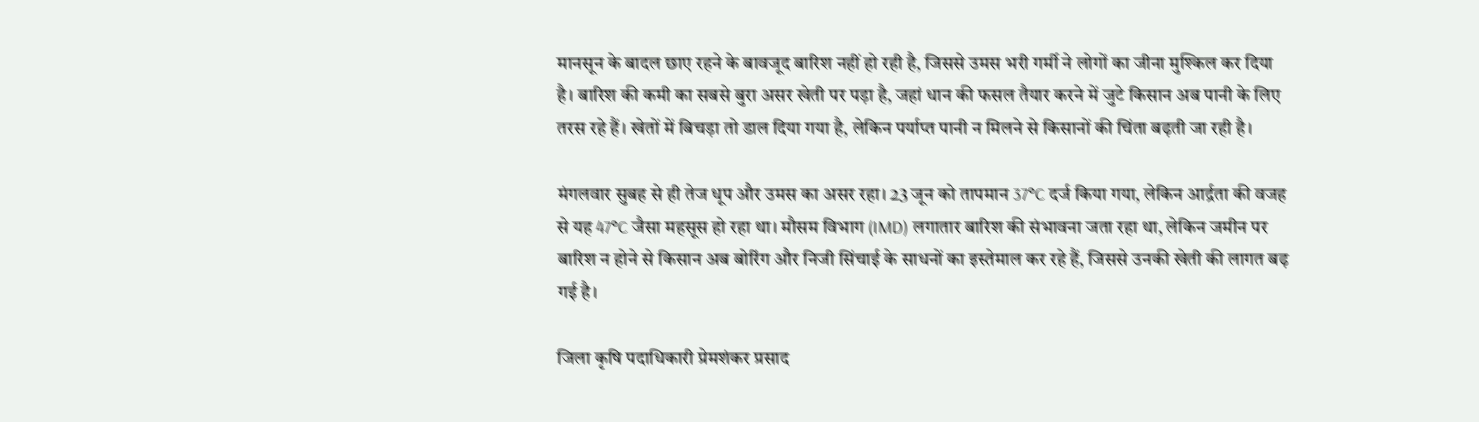मानसून के बादल छाए रहने के बावजूद बारिश नहीं हो रही है, जिससे उमस भरी गर्मी ने लोगों का जीना मुश्किल कर दिया है। बारिश की कमी का सबसे बुरा असर खेती पर पड़ा है, जहां धान की फसल तैयार करने में जुटे किसान अब पानी के लिए तरस रहे हैं। खेतों में बिचड़ा तो डाल दिया गया है, लेकिन पर्याप्त पानी न मिलने से किसानों की चिंता बढ़ती जा रही है।

मंगलवार सुबह से ही तेज धूप और उमस का असर रहा। 23 जून को तापमान 37°C दर्ज किया गया, लेकिन आर्द्रता की वजह से यह 47°C जैसा महसूस हो रहा था। मौसम विभाग (IMD) लगातार बारिश की संभावना जता रहा था, लेकिन जमीन पर बारिश न होने से किसान अब बोरिंग और निजी सिंचाई के साधनों का इस्तेमाल कर रहे हैं, जिससे उनकी खेती की लागत बढ़ गई है।

जिला कृषि पदाधिकारी प्रेमशंकर प्रसाद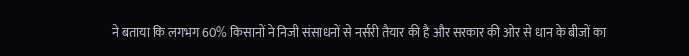ने बताया कि लगभग 60% किसानों ने निजी संसाधनों से नर्सरी तैयार की है और सरकार की ओर से धान के बीजों का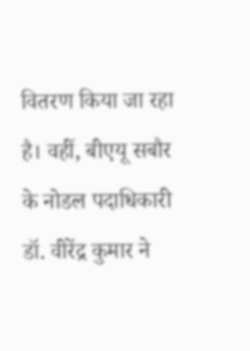वितरण किया जा रहा है। वहीं, बीएयू सबौर के नोडल पदाधिकारी डॉ. वीरेंद्र कुमार ने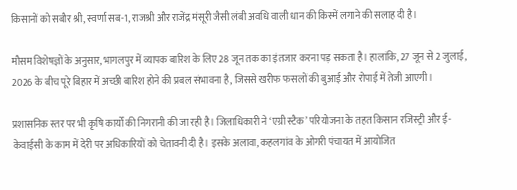किसानों को सबौर श्री, स्वर्णा सब-1, राजश्री और राजेंद्र मंसूरी जैसी लंबी अवधि वाली धान की किस्में लगाने की सलाह दी है।

मौसम विशेषज्ञों के अनुसार, भागलपुर में व्यापक बारिश के लिए 28 जून तक का इंतजार करना पड़ सकता है। हालांकि, 27 जून से 2 जुलाई, 2026 के बीच पूरे बिहार में अच्छी बारिश होने की प्रबल संभावना है, जिससे खरीफ फसलों की बुआई और रोपाई में तेजी आएगी।

प्रशासनिक स्तर पर भी कृषि कार्यों की निगरानी की जा रही है। जिलाधिकारी ने ‘एग्री स्टैक’ परियोजना के तहत किसान रजिस्ट्री और ई-केवाईसी के काम में देरी पर अधिकारियों को चेतावनी दी है। इसके अलावा, कहलगांव के ओगरी पंचायत में आयोजित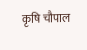कृषि चौपाल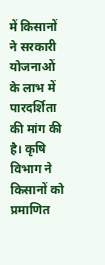में किसानों ने सरकारी योजनाओं के लाभ में पारदर्शिता की मांग की है। कृषि विभाग ने किसानों को प्रमाणित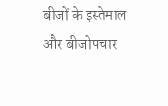बीजों के इस्तेमाल और बीजोपचार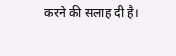करने की सलाह दी है।